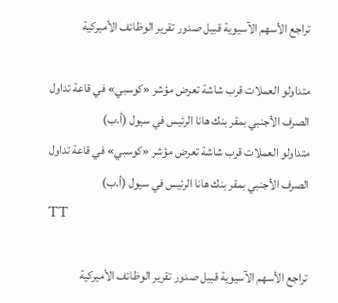تراجع الأسهم الآسيوية قبيل صدور تقرير الوظائف الأميركية

متداولو العملات قرب شاشة تعرض مؤشر «كوسبي» في قاعة تداول الصرف الأجنبي بمقر بنك هانا الرئيس في سيول (أ.ب)
متداولو العملات قرب شاشة تعرض مؤشر «كوسبي» في قاعة تداول الصرف الأجنبي بمقر بنك هانا الرئيس في سيول (أ.ب)
TT

تراجع الأسهم الآسيوية قبيل صدور تقرير الوظائف الأميركية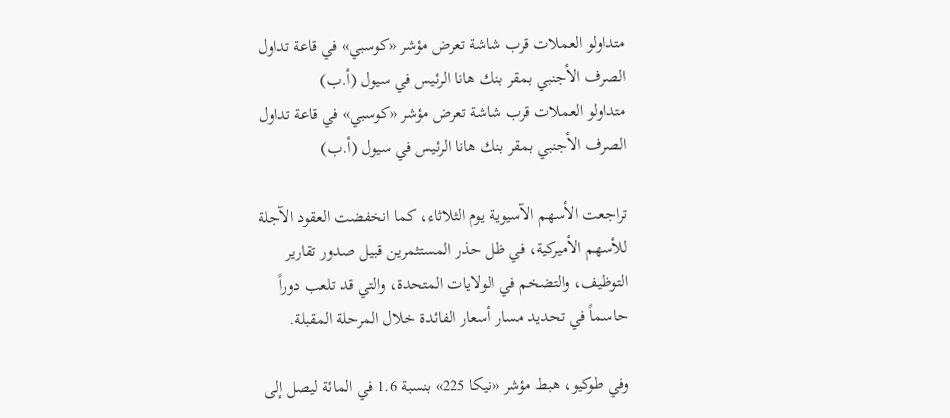متداولو العملات قرب شاشة تعرض مؤشر «كوسبي» في قاعة تداول الصرف الأجنبي بمقر بنك هانا الرئيس في سيول (أ.ب)
متداولو العملات قرب شاشة تعرض مؤشر «كوسبي» في قاعة تداول الصرف الأجنبي بمقر بنك هانا الرئيس في سيول (أ.ب)

تراجعت الأسهم الآسيوية يوم الثلاثاء، كما انخفضت العقود الآجلة للأسهم الأميركية، في ظل حذر المستثمرين قبيل صدور تقارير التوظيف، والتضخم في الولايات المتحدة، والتي قد تلعب دوراً حاسماً في تحديد مسار أسعار الفائدة خلال المرحلة المقبلة.

وفي طوكيو، هبط مؤشر «نيكا 225» بنسبة 1.6 في المائة ليصل إلى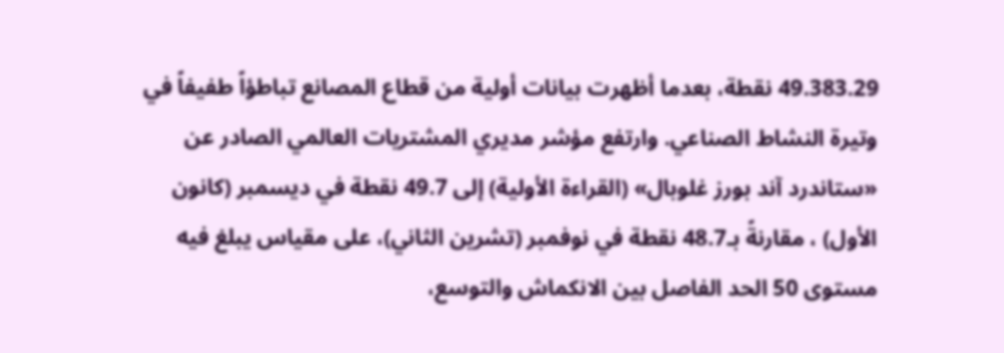49.383.29 نقطة، بعدما أظهرت بيانات أولية من قطاع المصانع تباطؤاً طفيفاً في وتيرة النشاط الصناعي. وارتفع مؤشر مديري المشتريات العالمي الصادر عن «ستاندرد آند بورز غلوبال» (القراءة الأولية) إلى 49.7 نقطة في ديسمبر (كانون الأول) ، مقارنةً بـ48.7 نقطة في نوفمبر (تشرين الثاني)، على مقياس يبلغ فيه مستوى 50 الحد الفاصل بين الانكماش والتوسع،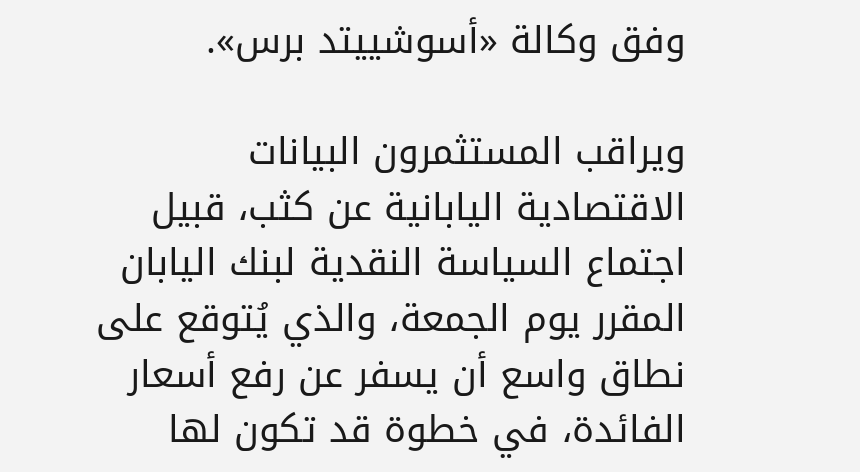وفق وكالة «أسوشييتد برس».

ويراقب المستثمرون البيانات الاقتصادية اليابانية عن كثب، قبيل اجتماع السياسة النقدية لبنك اليابان المقرر يوم الجمعة، والذي يُتوقع على نطاق واسع أن يسفر عن رفع أسعار الفائدة، في خطوة قد تكون لها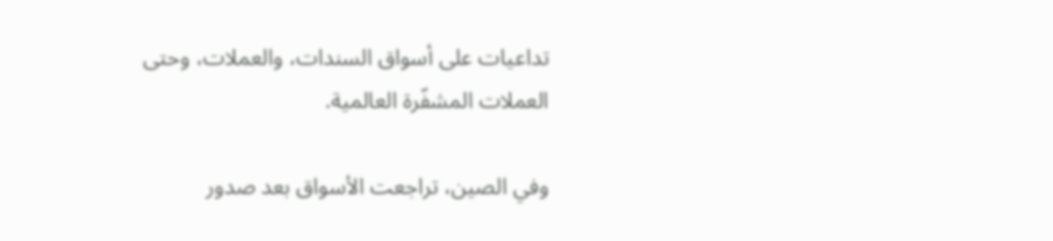تداعيات على أسواق السندات، والعملات، وحتى العملات المشفّرة العالمية.

وفي الصين، تراجعت الأسواق بعد صدور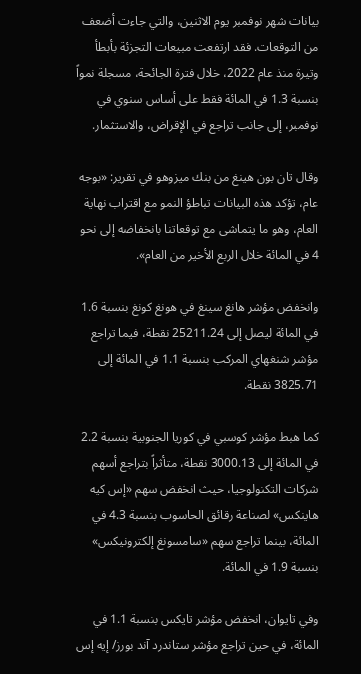بيانات شهر نوفمبر يوم الاثنين، والتي جاءت أضعف من التوقعات. فقد ارتفعت مبيعات التجزئة بأبطأ وتيرة منذ عام 2022، خلال فترة الجائحة، مسجلة نمواً بنسبة 1.3 في المائة فقط على أساس سنوي في نوفمبر، إلى جانب تراجع في الإقراض، والاستثمار.

وقال تان بون هينغ من بنك ميزوهو في تقرير: «بوجه عام، تؤكد هذه البيانات تباطؤ النمو مع اقتراب نهاية العام، وهو ما يتماشى مع توقعاتنا بانخفاضه إلى نحو 4 في المائة خلال الربع الأخير من العام».

وانخفض مؤشر هانغ سينغ في هونغ كونغ بنسبة 1.6 في المائة ليصل إلى 25211.24 نقطة، فيما تراجع مؤشر شنغهاي المركب بنسبة 1.1 في المائة إلى 3825.71 نقطة.

كما هبط مؤشر كوسبي في كوريا الجنوبية بنسبة 2.2 في المائة إلى 3000.13 نقطة، متأثراً بتراجع أسهم شركات التكنولوجيا، حيث انخفض سهم «إس كيه هاينكس» لصناعة رقائق الحاسوب بنسبة 4.3 في المائة، بينما تراجع سهم «سامسونغ إلكترونيكس» بنسبة 1.9 في المائة.

وفي تايوان، انخفض مؤشر تايكس بنسبة 1.1 في المائة، في حين تراجع مؤشر ستاندرد آند بورز/ إيه إس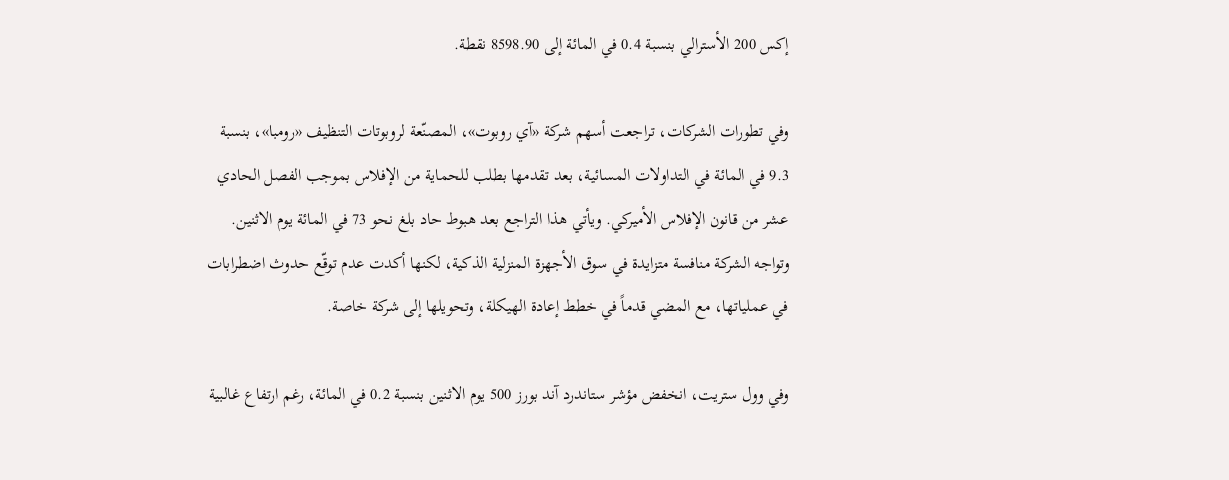إكس 200 الأسترالي بنسبة 0.4 في المائة إلى 8598.90 نقطة.

وفي تطورات الشركات، تراجعت أسهم شركة «آي روبوت»، المصنّعة لروبوتات التنظيف «رومبا»، بنسبة 9.3 في المائة في التداولات المسائية، بعد تقدمها بطلب للحماية من الإفلاس بموجب الفصل الحادي عشر من قانون الإفلاس الأميركي. ويأتي هذا التراجع بعد هبوط حاد بلغ نحو 73 في المائة يوم الاثنين. وتواجه الشركة منافسة متزايدة في سوق الأجهزة المنزلية الذكية، لكنها أكدت عدم توقّع حدوث اضطرابات في عملياتها، مع المضي قدماً في خطط إعادة الهيكلة، وتحويلها إلى شركة خاصة.

وفي وول ستريت، انخفض مؤشر ستاندرد آند بورز 500 يوم الاثنين بنسبة 0.2 في المائة، رغم ارتفاع غالبية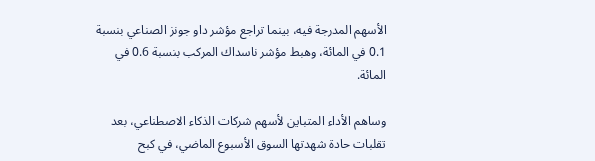الأسهم المدرجة فيه، بينما تراجع مؤشر داو جونز الصناعي بنسبة 0.1 في المائة، وهبط مؤشر ناسداك المركب بنسبة 0.6 في المائة.

وساهم الأداء المتباين لأسهم شركات الذكاء الاصطناعي، بعد تقلبات حادة شهدتها السوق الأسبوع الماضي، في كبح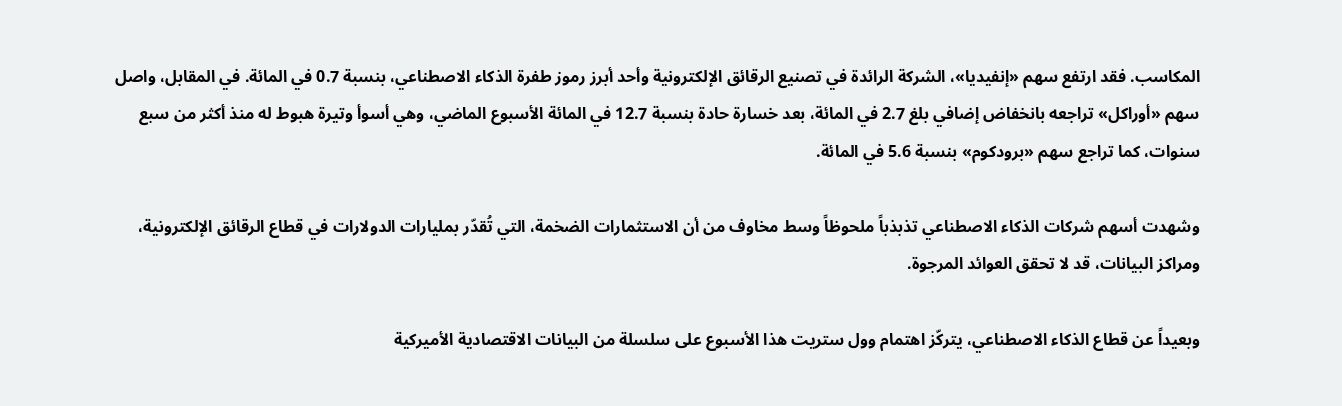المكاسب. فقد ارتفع سهم «إنفيديا»، الشركة الرائدة في تصنيع الرقائق الإلكترونية وأحد أبرز رموز طفرة الذكاء الاصطناعي، بنسبة 0.7 في المائة. في المقابل، واصل سهم «أوراكل» تراجعه بانخفاض إضافي بلغ 2.7 في المائة، بعد خسارة حادة بنسبة 12.7 في المائة الأسبوع الماضي، وهي أسوأ وتيرة هبوط له منذ أكثر من سبع سنوات، كما تراجع سهم «برودكوم» بنسبة 5.6 في المائة.

وشهدت أسهم شركات الذكاء الاصطناعي تذبذباً ملحوظاً وسط مخاوف من أن الاستثمارات الضخمة، التي تُقدّر بمليارات الدولارات في قطاع الرقائق الإلكترونية، ومراكز البيانات، قد لا تحقق العوائد المرجوة.

وبعيداً عن قطاع الذكاء الاصطناعي، يتركّز اهتمام وول ستريت هذا الأسبوع على سلسلة من البيانات الاقتصادية الأميركية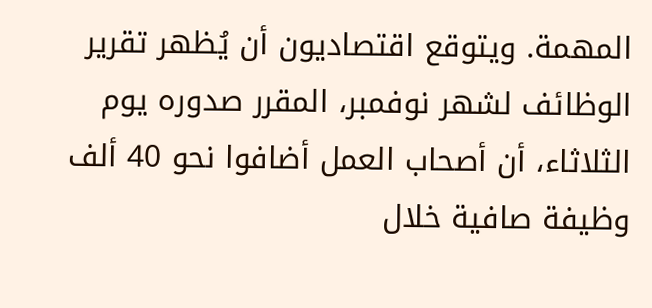المهمة. ويتوقع اقتصاديون أن يُظهر تقرير الوظائف لشهر نوفمبر، المقرر صدوره يوم الثلاثاء، أن أصحاب العمل أضافوا نحو 40 ألف وظيفة صافية خلال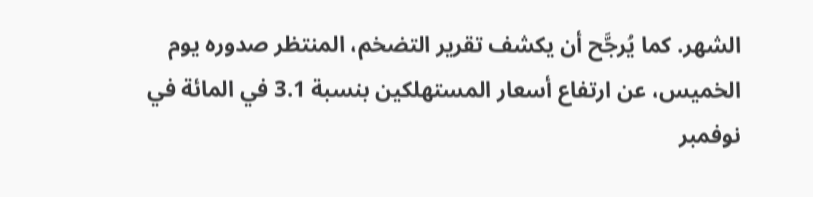الشهر. كما يُرجَّح أن يكشف تقرير التضخم، المنتظر صدوره يوم الخميس، عن ارتفاع أسعار المستهلكين بنسبة 3.1 في المائة في نوفمبر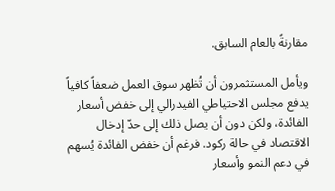مقارنةً بالعام السابق.

ويأمل المستثمرون أن تُظهر سوق العمل ضعفاً كافياً يدفع مجلس الاحتياطي الفيدرالي إلى خفض أسعار الفائدة، ولكن دون أن يصل ذلك إلى حدّ إدخال الاقتصاد في حالة ركود. فرغم أن خفض الفائدة يُسهم في دعم النمو وأسعار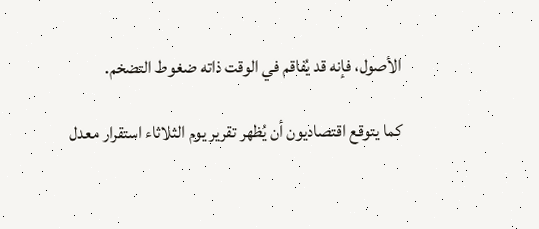الأصول، فإنه قد يُفاقم في الوقت ذاته ضغوط التضخم.

كما يتوقع اقتصاديون أن يُظهر تقرير يوم الثلاثاء استقرار معدل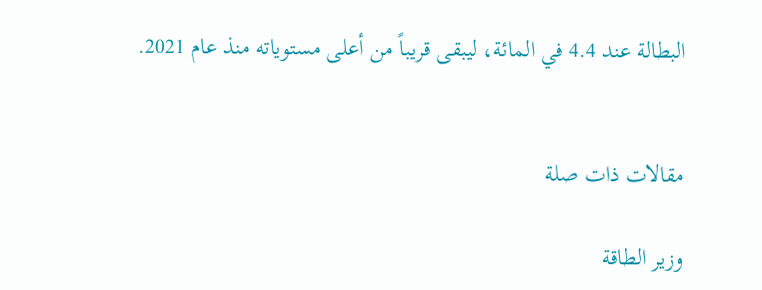البطالة عند 4.4 في المائة، ليبقى قريباً من أعلى مستوياته منذ عام 2021.


مقالات ذات صلة

وزير الطاقة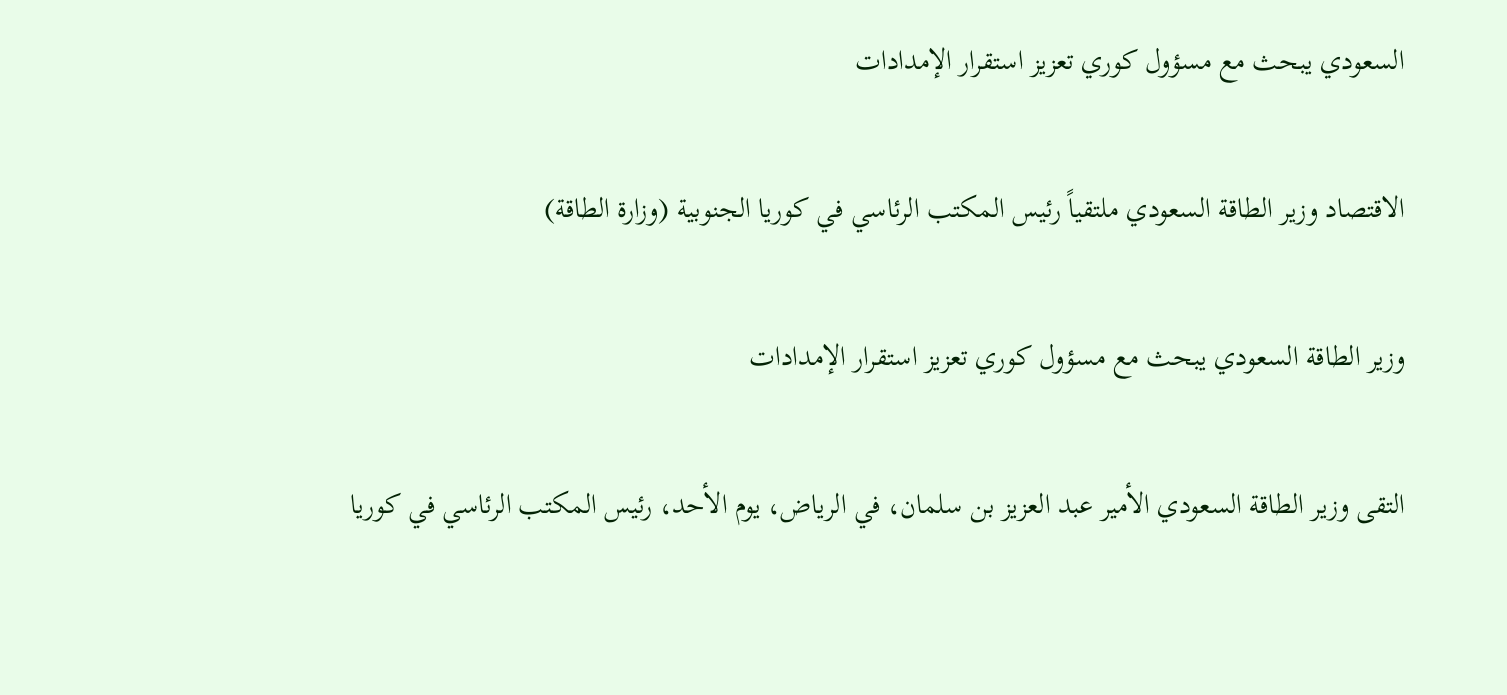السعودي يبحث مع مسؤول كوري تعزيز استقرار الإمدادات

الاقتصاد وزير الطاقة السعودي ملتقياً رئيس المكتب الرئاسي في كوريا الجنوبية (وزارة الطاقة)

وزير الطاقة السعودي يبحث مع مسؤول كوري تعزيز استقرار الإمدادات

التقى وزير الطاقة السعودي الأمير عبد العزيز بن سلمان، في الرياض، يوم الأحد، رئيس المكتب الرئاسي في كوريا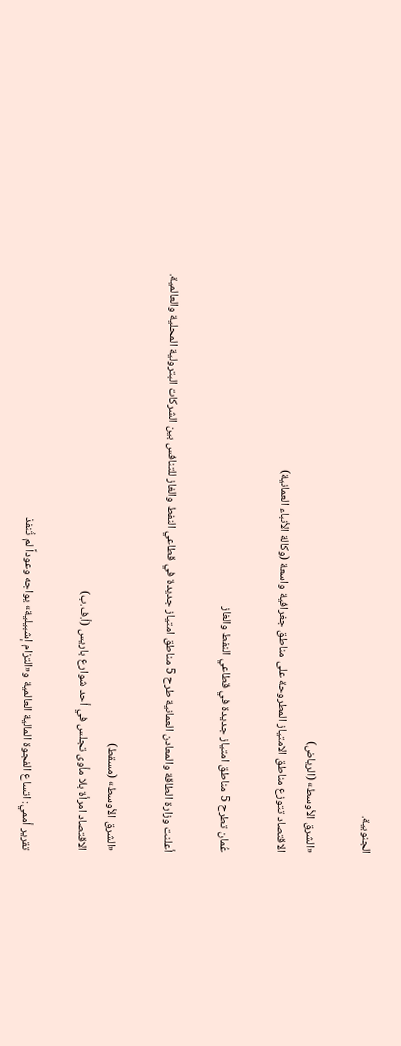الجنوبية.

«الشرق الأوسط» (الرياض)
الاقتصاد تتوزع مناطق الامتياز المطروحة على مناطق جغرافية واسعة (وكالة الأنباء العمانية)

عُمان تطرح 5 مناطق امتياز جديدة في قطاعي النفط والغاز

أعلنت وزارة الطاقة والمعادن العمانية طرح 5 مناطق امتياز جديدة في قطاعي النفط والغاز للتنافس بين الشركات البترولية المحلية والعالمية.

«الشرق الأوسط» (مسقط)
الاقتصاد امرأة بلا مأوى تجلس في أحد شوارع باريس (أ.ف.ب)

تقرير أممي: اتساع الفجوة المالية العالمية و«التزام إشبيلية» يواجه وعوداً لم تُنفذ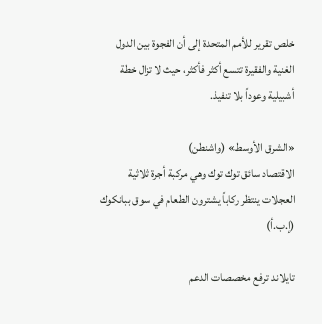خلص تقرير للأمم المتحدة إلى أن الفجوة بين الدول الغنية والفقيرة تتسع أكثر فأكثر، حيث لا تزال خطة أشبيلية وعوداً بلا تنفيذ.

«الشرق الأوسط» (واشنطن)
الاقتصاد سائق توك توك وهي مركبة أجرة ثلاثية العجلات ينتظر ركاباً يشترون الطعام في سوق ببانكوك (إ.ب.أ)

تايلاند ترفع مخصصات الدعم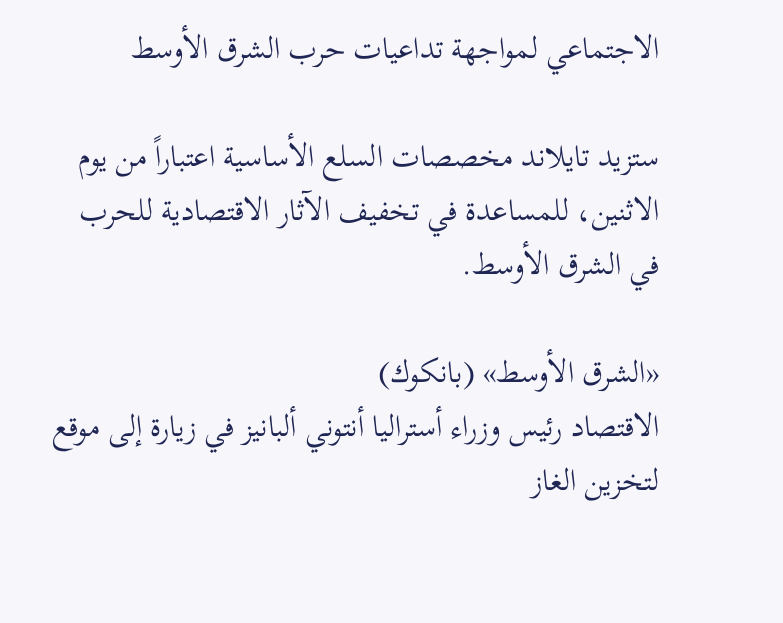الاجتماعي لمواجهة تداعيات حرب الشرق الأوسط

ستزيد تايلاند مخصصات السلع الأساسية اعتباراً من يوم الاثنين، للمساعدة في تخفيف الآثار الاقتصادية للحرب في الشرق الأوسط.

«الشرق الأوسط» (بانكوك)
الاقتصاد رئيس وزراء أستراليا أنتوني ألبانيز في زيارة إلى موقع لتخزين الغاز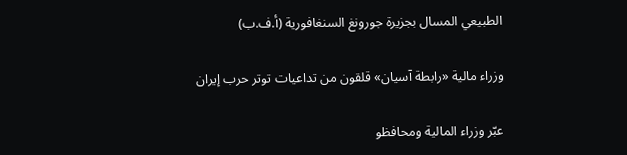الطبيعي المسال بجزيرة جورونغ السنغافورية (أ.ف.ب)

وزراء مالية «رابطة آسيان» قلقون من تداعيات توتر حرب إيران

عبّر وزراء المالية ومحافظو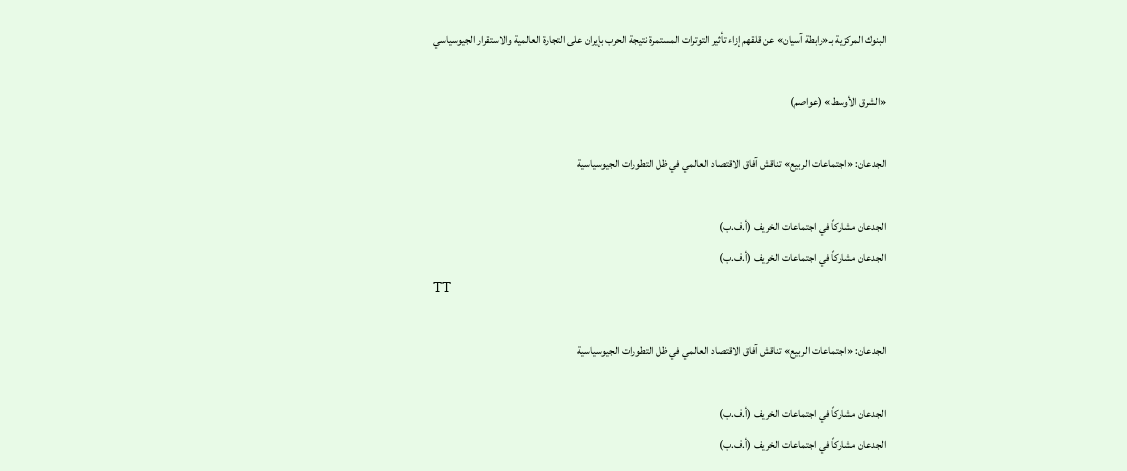البنوك المركزية بـ«رابطة آسيان» عن قلقهم إزاء تأثير التوترات المستمرة نتيجة الحرب بإيران على التجارة العالمية والاستقرار الجيوسياسي

«الشرق الأوسط» (عواصم)

الجدعان: «اجتماعات الربيع» تناقش آفاق الاقتصاد العالمي في ظل التطورات الجيوسياسية

الجدعان مشاركاً في اجتماعات الخريف (أ.ف.ب)
الجدعان مشاركاً في اجتماعات الخريف (أ.ف.ب)
TT

الجدعان: «اجتماعات الربيع» تناقش آفاق الاقتصاد العالمي في ظل التطورات الجيوسياسية

الجدعان مشاركاً في اجتماعات الخريف (أ.ف.ب)
الجدعان مشاركاً في اجتماعات الخريف (أ.ف.ب)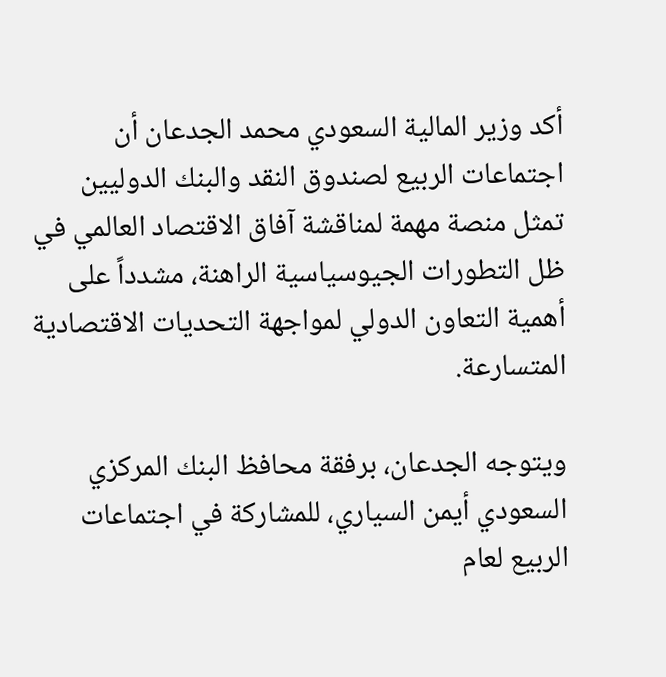أكد وزير المالية السعودي محمد الجدعان أن اجتماعات الربيع لصندوق النقد والبنك الدوليين تمثل منصة مهمة لمناقشة آفاق الاقتصاد العالمي في ظل التطورات الجيوسياسية الراهنة، مشدداً على أهمية التعاون الدولي لمواجهة التحديات الاقتصادية المتسارعة.

ويتوجه الجدعان، برفقة محافظ البنك المركزي السعودي أيمن السياري، للمشاركة في اجتماعات الربيع لعام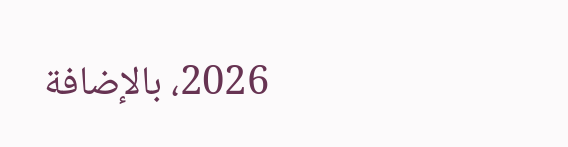2026، بالإضافة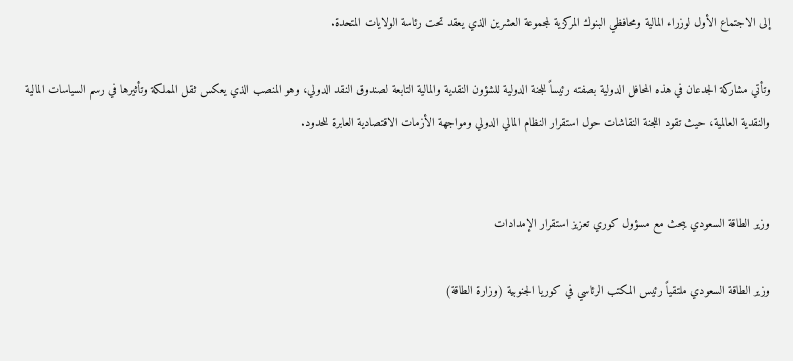إلى الاجتماع الأول لوزراء المالية ومحافظي البنوك المركزية لمجموعة العشرين الذي يعقد تحت رئاسة الولايات المتحدة.

وتأتي مشاركة الجدعان في هذه المحافل الدولية بصفته رئيساً للجنة الدولية للشؤون النقدية والمالية التابعة لصندوق النقد الدولي، وهو المنصب الذي يعكس ثقل المملكة وتأثيرها في رسم السياسات المالية والنقدية العالمية، حيث تقود اللجنة النقاشات حول استقرار النظام المالي الدولي ومواجهة الأزمات الاقتصادية العابرة للحدود.


وزير الطاقة السعودي يبحث مع مسؤول كوري تعزيز استقرار الإمدادات

وزير الطاقة السعودي ملتقياً رئيس المكتب الرئاسي في كوريا الجنوبية (وزارة الطاقة)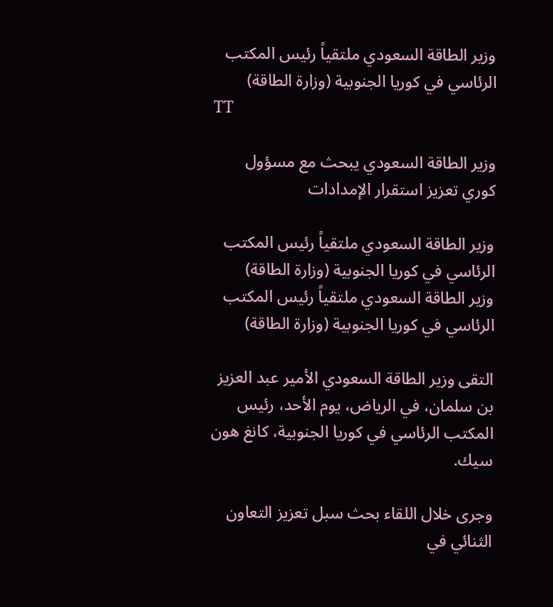وزير الطاقة السعودي ملتقياً رئيس المكتب الرئاسي في كوريا الجنوبية (وزارة الطاقة)
TT

وزير الطاقة السعودي يبحث مع مسؤول كوري تعزيز استقرار الإمدادات

وزير الطاقة السعودي ملتقياً رئيس المكتب الرئاسي في كوريا الجنوبية (وزارة الطاقة)
وزير الطاقة السعودي ملتقياً رئيس المكتب الرئاسي في كوريا الجنوبية (وزارة الطاقة)

التقى وزير الطاقة السعودي الأمير عبد العزيز بن سلمان، في الرياض، يوم الأحد، رئيس المكتب الرئاسي في كوريا الجنوبية، كانغ هون سيك.

وجرى خلال اللقاء بحث سبل تعزيز التعاون الثنائي في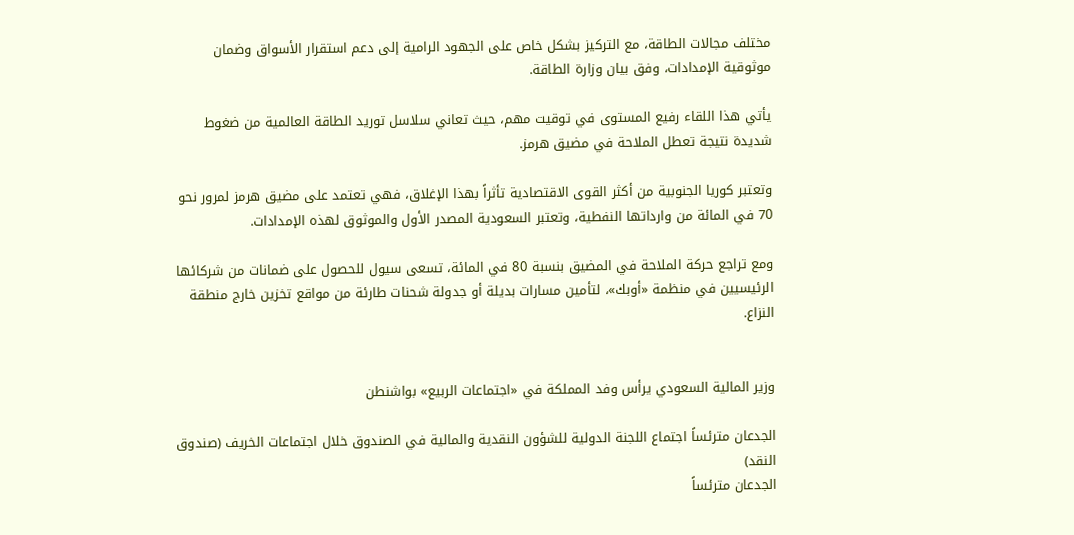مختلف مجالات الطاقة، مع التركيز بشكل خاص على الجهود الرامية إلى دعم استقرار الأسواق وضمان موثوقية الإمدادات، وفق بيان وزارة الطاقة.

يأتي هذا اللقاء رفيع المستوى في توقيت مهم، حيث تعاني سلاسل توريد الطاقة العالمية من ضغوط شديدة نتيجة تعطل الملاحة في مضيق هرمز.

وتعتبر كوريا الجنوبية من أكثر القوى الاقتصادية تأثراً بهذا الإغلاق، فهي تعتمد على مضيق هرمز لمرور نحو 70 في المائة من وارداتها النفطية، وتعتبر السعودية المصدر الأول والموثوق لهذه الإمدادات.

ومع تراجع حركة الملاحة في المضيق بنسبة 80 في المائة، تسعى سيول للحصول على ضمانات من شركائها الرئيسيين في منظمة «أوبك»، لتأمين مسارات بديلة أو جدولة شحنات طارئة من مواقع تخزين خارج منطقة النزاع.


وزير المالية السعودي يرأس وفد المملكة في «اجتماعات الربيع» بواشنطن

الجدعان مترئساً اجتماع اللجنة الدولية للشؤون النقدية والمالية في الصندوق خلال اجتماعات الخريف (صندوق النقد)
الجدعان مترئساً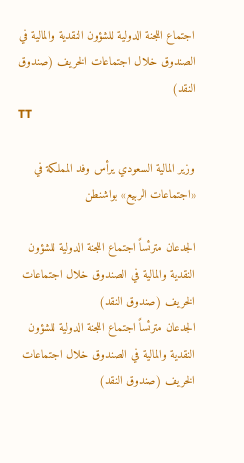اجتماع اللجنة الدولية للشؤون النقدية والمالية في الصندوق خلال اجتماعات الخريف (صندوق النقد)
TT

وزير المالية السعودي يرأس وفد المملكة في «اجتماعات الربيع» بواشنطن

الجدعان مترئساً اجتماع اللجنة الدولية للشؤون النقدية والمالية في الصندوق خلال اجتماعات الخريف (صندوق النقد)
الجدعان مترئساً اجتماع اللجنة الدولية للشؤون النقدية والمالية في الصندوق خلال اجتماعات الخريف (صندوق النقد)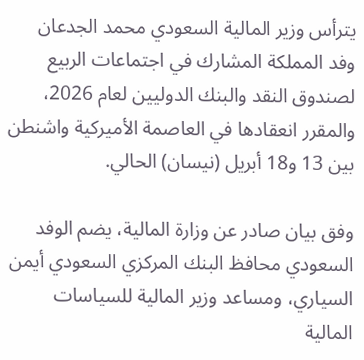يترأس وزير المالية السعودي محمد الجدعان وفد المملكة المشارك في اجتماعات الربيع لصندوق النقد والبنك الدوليين لعام 2026، والمقرر انعقادها في العاصمة الأميركية واشنطن بين 13 و18 أبريل (نيسان) الحالي.

وفق بيان صادر عن وزارة المالية، يضم الوفد السعودي محافظ البنك المركزي السعودي أيمن السياري، ومساعد وزير المالية للسياسات المالية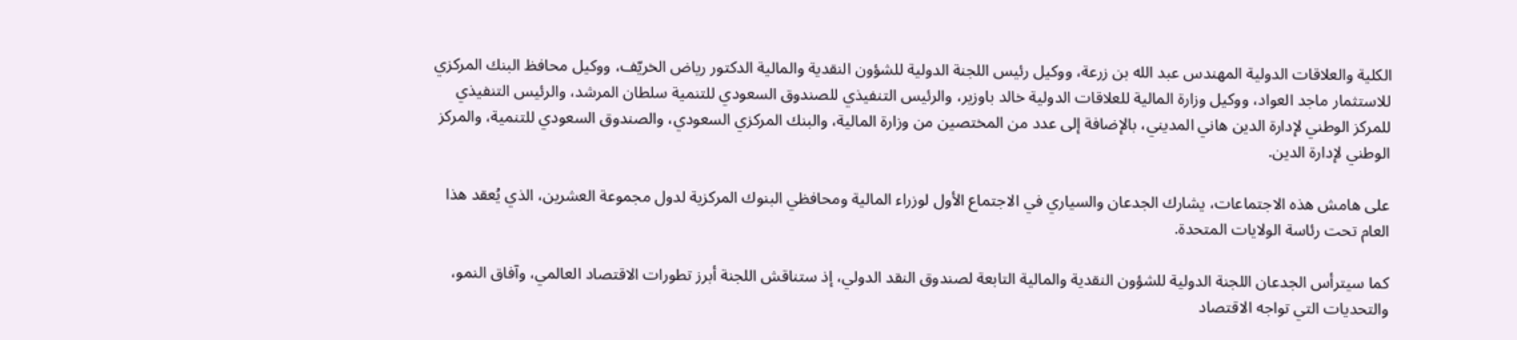الكلية والعلاقات الدولية المهندس عبد الله بن زرعة، ووكيل رئيس اللجنة الدولية للشؤون النقدية والمالية الدكتور رياض الخريّف، ووكيل محافظ البنك المركزي للاستثمار ماجد العواد، ووكيل وزارة المالية للعلاقات الدولية خالد باوزير، والرئيس التنفيذي للصندوق السعودي للتنمية سلطان المرشد، والرئيس التنفيذي للمركز الوطني لإدارة الدين هاني المديني، بالإضافة إلى عدد من المختصين من وزارة المالية، والبنك المركزي السعودي، والصندوق السعودي للتنمية، والمركز الوطني لإدارة الدين.

على هامش هذه الاجتماعات، يشارك الجدعان والسياري في الاجتماع الأول لوزراء المالية ومحافظي البنوك المركزية لدول مجموعة العشرين، الذي يُعقد هذا العام تحت رئاسة الولايات المتحدة.

كما سيترأس الجدعان اللجنة الدولية للشؤون النقدية والمالية التابعة لصندوق النقد الدولي، إذ ستناقش اللجنة أبرز تطورات الاقتصاد العالمي، وآفاق النمو، والتحديات التي تواجه الاقتصاد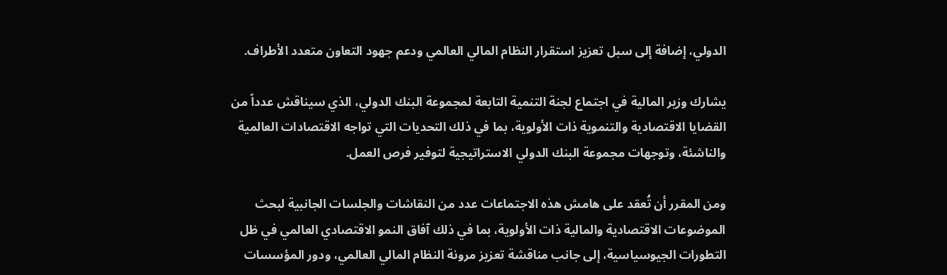الدولي، إضافة إلى سبل تعزيز استقرار النظام المالي العالمي ودعم جهود التعاون متعدد الأطراف.

يشارك وزير المالية في اجتماع لجنة التنمية التابعة لمجموعة البنك الدولي، الذي سيناقش عدداً من القضايا الاقتصادية والتنموية ذات الأولوية، بما في ذلك التحديات التي تواجه الاقتصادات العالمية والناشئة، وتوجهات مجموعة البنك الدولي الاستراتيجية لتوفير فرص العمل.

ومن المقرر أن تُعقد على هامش هذه الاجتماعات عدد من النقاشات والجلسات الجانبية لبحث الموضوعات الاقتصادية والمالية ذات الأولوية، بما في ذلك آفاق النمو الاقتصادي العالمي في ظل التطورات الجيوسياسية، إلى جانب مناقشة تعزيز مرونة النظام المالي العالمي، ودور المؤسسات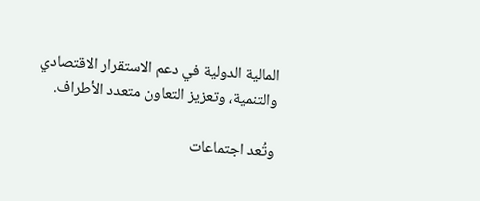المالية الدولية في دعم الاستقرار الاقتصادي والتنمية، وتعزيز التعاون متعدد الأطراف.

وتُعد اجتماعات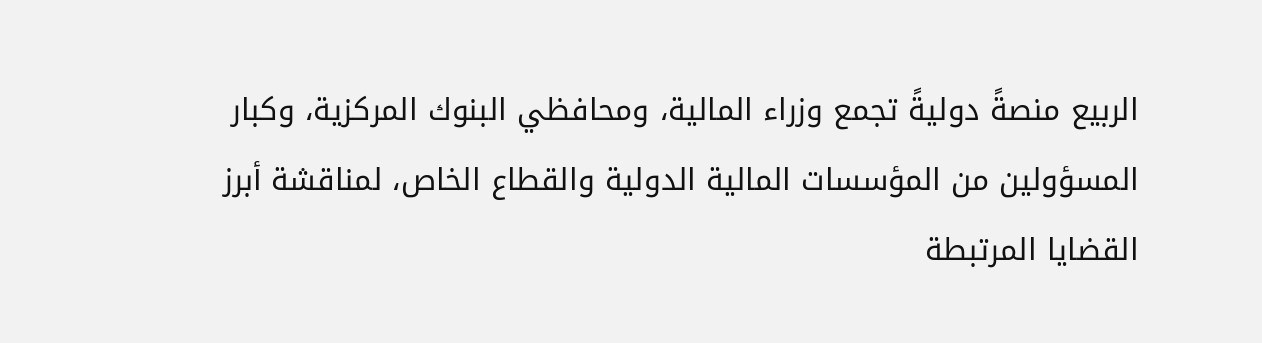الربيع منصةً دوليةً تجمع وزراء المالية، ومحافظي البنوك المركزية، وكبار المسؤولين من المؤسسات المالية الدولية والقطاع الخاص، لمناقشة أبرز القضايا المرتبطة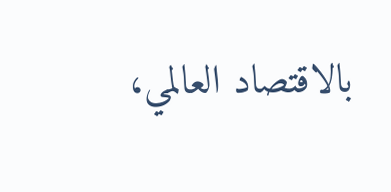بالاقتصاد العالمي،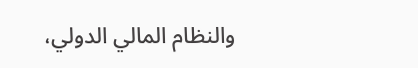والنظام المالي الدولي،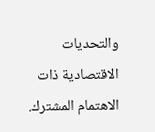والتحديات الاقتصادية ذات الاهتمام المشترك.